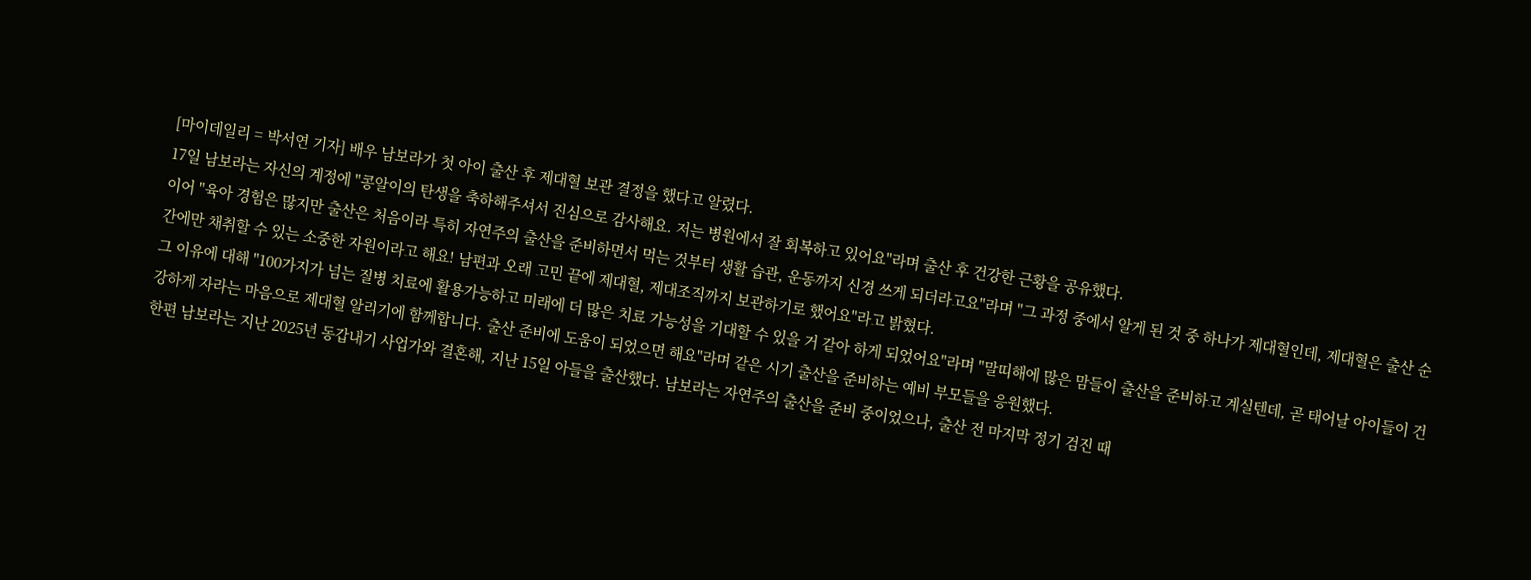[마이데일리 = 박서연 기자] 배우 남보라가 첫 아이 출산 후 제대혈 보관 결정을 했다고 알렸다.
17일 남보라는 자신의 계정에 "콩알이의 탄생을 축하해주셔서 진심으로 감사해요. 저는 병원에서 잘 회복하고 있어요"라며 출산 후 건강한 근황을 공유했다.
이어 "육아 경험은 많지만 출산은 처음이라 특히 자연주의 출산을 준비하면서 먹는 것부터 생활 습관, 운동까지 신경 쓰게 되더라고요"라며 "그 과정 중에서 알게 된 것 중 하나가 제대혈인데, 제대혈은 출산 순간에만 채취할 수 있는 소중한 자원이라고 해요! 남편과 오래 고민 끝에 제대혈, 제대조직까지 보관하기로 했어요"라고 밝혔다.
그 이유에 대해 "100가지가 넘는 질병 치료에 활용가능하고 미래에 더 많은 치료 가능성을 기대할 수 있을 거 같아 하게 되었어요"라며 "말띠해에 많은 맘들이 출산을 준비하고 계실텐데, 곧 태어날 아이들이 건강하게 자라는 마음으로 제대혈 알리기에 함께합니다. 출산 준비에 도움이 되었으면 해요"라며 같은 시기 출산을 준비하는 예비 부모들을 응원했다.
한편 남보라는 지난 2025년 동갑내기 사업가와 결혼해, 지난 15일 아들을 출산했다. 남보라는 자연주의 출산을 준비 중이었으나, 출산 전 마지막 정기 검진 때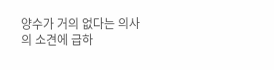양수가 거의 없다는 의사의 소견에 급하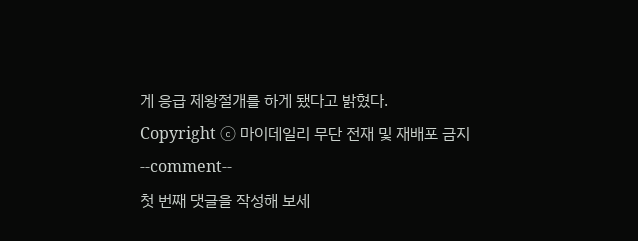게 응급 제왕절개를 하게 됐다고 밝혔다.
Copyright ⓒ 마이데일리 무단 전재 및 재배포 금지
--comment--
첫 번째 댓글을 작성해 보세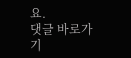요.
댓글 바로가기